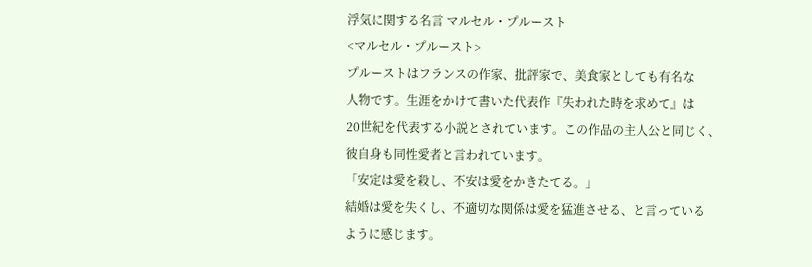浮気に関する名言 マルセル・プルースト
<マルセル・プルースト>
プルーストはフランスの作家、批評家で、美食家としても有名な
人物です。生涯をかけて書いた代表作『失われた時を求めて』は
20世紀を代表する小説とされています。この作品の主人公と同じく、
彼自身も同性愛者と言われています。
「安定は愛を殺し、不安は愛をかきたてる。」
結婚は愛を失くし、不適切な関係は愛を猛進させる、と言っている
ように感じます。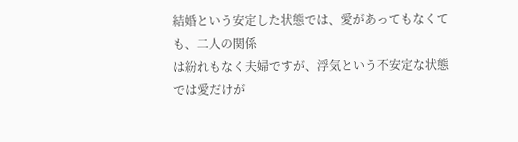結婚という安定した状態では、愛があってもなくても、二人の関係
は紛れもなく夫婦ですが、浮気という不安定な状態では愛だけが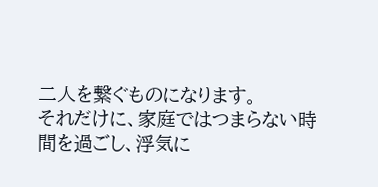二人を繋ぐものになります。
それだけに、家庭ではつまらない時間を過ごし、浮気に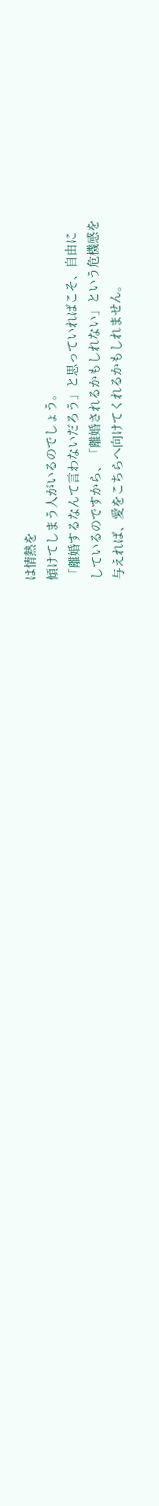は情熱を
傾けてしまう人がいるのでしょう。
「離婚するなんて言わないだろう」と思っていればこそ、自由に
しているのですから、「離婚されるかもしれない」という危機感を
与えれば、愛をこちらへ向けてくれるかもしれません。